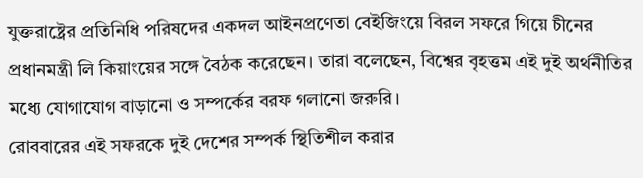যুক্তরাষ্ট্রের প্রতিনিধি পরিষদের একদল আইনপ্রণেতা বেইজিংয়ে বিরল সফরে গিয়ে চীনের প্রধানমন্ত্রী লি কিয়াংয়ের সঙ্গে বৈঠক করেছেন। তারা বলেছেন, বিশ্বের বৃহত্তম এই দুই অর্থনীতির মধ্যে যোগাযোগ বাড়ানো ও সম্পর্কের বরফ গলানো জরুরি।
রোববারের এই সফরকে দুই দেশের সম্পর্ক স্থিতিশীল করার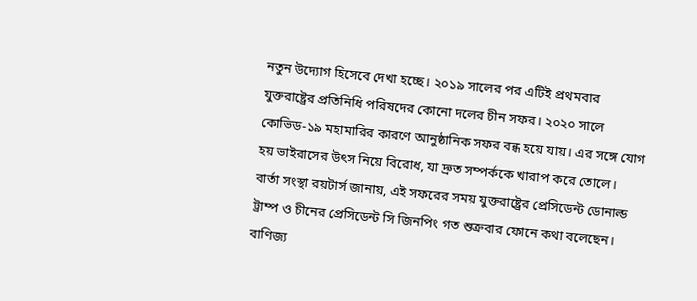নতুন উদ্যোগ হিসেবে দেখা হচ্ছে। ২০১৯ সালের পর এটিই প্রথমবার যুক্তরাষ্ট্রের প্রতিনিধি পরিষদের কোনো দলের চীন সফর। ২০২০ সালে কোভিড-১৯ মহামারির কারণে আনুষ্ঠানিক সফর বন্ধ হয়ে যায়। এর সঙ্গে যোগ হয় ভাইরাসের উৎস নিয়ে বিরোধ, যা দ্রুত সম্পর্ককে খারাপ করে তোলে।
বার্তা সংস্থা রয়টার্স জানায়, এই সফরের সময় যুক্তরাষ্ট্রের প্রেসিডেন্ট ডোনাল্ড ট্রাম্প ও চীনের প্রেসিডেন্ট সি জিনপিং গত শুক্রবার ফোনে কথা বলেছেন। বাণিজ্য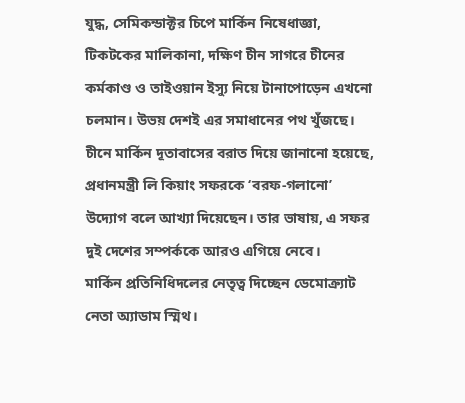যুদ্ধ, সেমিকন্ডাক্টর চিপে মার্কিন নিষেধাজ্ঞা, টিকটকের মালিকানা, দক্ষিণ চীন সাগরে চীনের কর্মকাণ্ড ও তাইওয়ান ইস্যু নিয়ে টানাপোড়েন এখনো চলমান। উভয় দেশই এর সমাধানের পথ খুঁজছে।
চীনে মার্কিন দূতাবাসের বরাত দিয়ে জানানো হয়েছে, প্রধানমন্ত্রী লি কিয়াং সফরকে ‘বরফ-গলানো’ উদ্যোগ বলে আখ্যা দিয়েছেন। তার ভাষায়, এ সফর দুই দেশের সম্পর্ককে আরও এগিয়ে নেবে।
মার্কিন প্রতিনিধিদলের নেতৃত্ব দিচ্ছেন ডেমোক্র্যাট নেতা অ্যাডাম স্মিথ।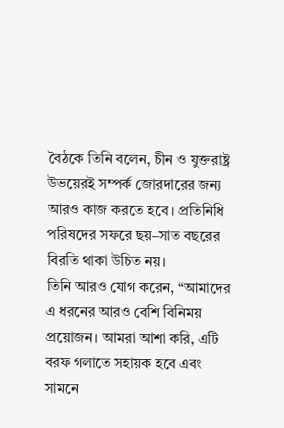বৈঠকে তিনি বলেন, চীন ও যুক্তরাষ্ট্র উভয়েরই সম্পর্ক জোরদারের জন্য আরও কাজ করতে হবে। প্রতিনিধি পরিষদের সফরে ছয়–সাত বছরের বিরতি থাকা উচিত নয়।
তিনি আরও যোগ করেন, “আমাদের এ ধরনের আরও বেশি বিনিময় প্রয়োজন। আমরা আশা করি, এটি বরফ গলাতে সহায়ক হবে এবং সামনে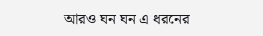আরও ঘন ঘন এ ধরনের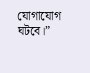যোগাযোগ ঘটবে।”